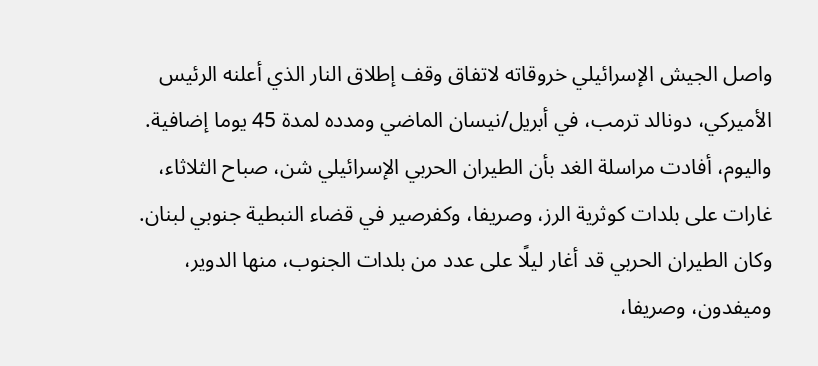واصل الجيش الإسرائيلي خروقاته لاتفاق وقف إطلاق النار الذي أعلنه الرئيس الأميركي، دونالد ترمب، في أبريل/نيسان الماضي ومدده لمدة 45 يوما إضافية.
واليوم، أفادت مراسلة الغد بأن الطيران الحربي الإسرائيلي شن، صباح الثلاثاء، غارات على بلدات كوثرية الرز، وصريفا، وكفرصير في قضاء النبطية جنوبي لبنان.
وكان الطيران الحربي قد أغار ليلًا على عدد من بلدات الجنوب، منها الدوير، وميفدون، وصريفا،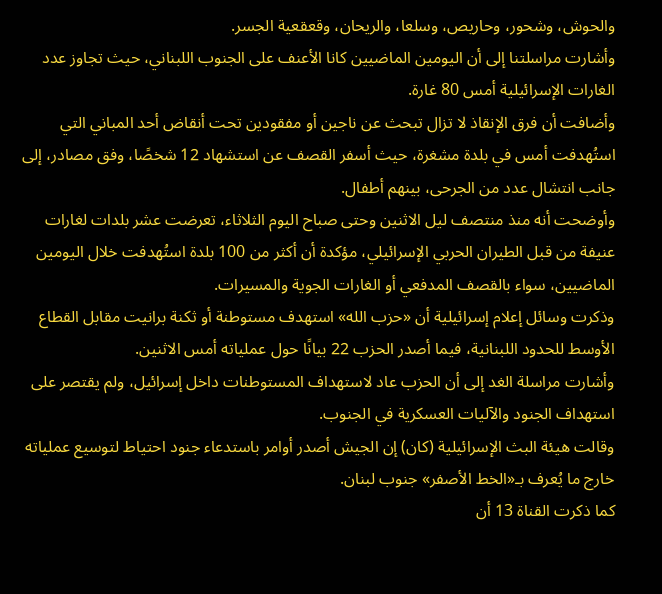والحوش، وشحور، وحاريص، وسلعا، والريحان، وقعقعية الجسر.
وأشارت مراسلتنا إلى أن اليومين الماضيين كانا الأعنف على الجنوب اللبناني، حيث تجاوز عدد الغارات الإسرائيلية أمس 80 غارة.
وأضافت أن فرق الإنقاذ لا تزال تبحث عن ناجين أو مفقودين تحت أنقاض أحد المباني التي استُهدفت أمس في بلدة مشغرة، حيث أسفر القصف عن استشهاد 12 شخصًا، وفق مصادر، إلى جانب انتشال عدد من الجرحى، بينهم أطفال.
وأوضحت أنه منذ منتصف ليل الاثنين وحتى صباح اليوم الثلاثاء، تعرضت عشر بلدات لغارات عنيفة من قبل الطيران الحربي الإسرائيلي، مؤكدة أن أكثر من 100 بلدة استُهدفت خلال اليومين الماضيين، سواء بالقصف المدفعي أو الغارات الجوية والمسيرات.
وذكرت وسائل إعلام إسرائيلية أن «حزب الله» استهدف مستوطنة أو ثكنة برانيت مقابل القطاع الأوسط للحدود اللبنانية، فيما أصدر الحزب 22 بيانًا حول عملياته أمس الاثنين.
وأشارت مراسلة الغد إلى أن الحزب عاد لاستهداف المستوطنات داخل إسرائيل، ولم يقتصر على استهداف الجنود والآليات العسكرية في الجنوب.
وقالت هيئة البث الإسرائيلية (كان) إن الجيش أصدر أوامر باستدعاء جنود احتياط لتوسيع عملياته خارج ما يُعرف بـ«الخط الأصفر» جنوب لبنان.
كما ذكرت القناة 13 أن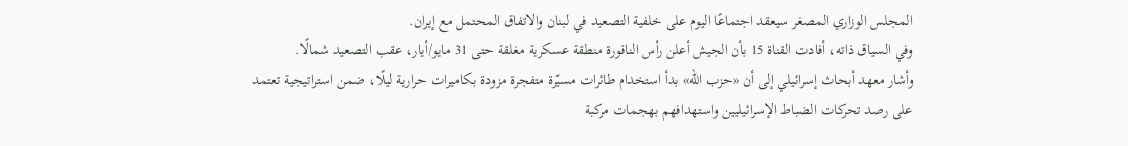المجلس الوزاري المصغر سيعقد اجتماعًا اليوم على خلفية التصعيد في لبنان والاتفاق المحتمل مع إيران.
وفي السياق ذاته، أفادت القناة 15 بأن الجيش أعلن رأس الناقورة منطقة عسكرية مغلقة حتى 31 مايو/أيار، عقب التصعيد شمالًا.
وأشار معهد أبحاث إسرائيلي إلى أن «حزب الله» بدأ استخدام طائرات مسيّرة متفجرة مزودة بكاميرات حرارية ليلًا، ضمن استراتيجية تعتمد على رصد تحركات الضباط الإسرائيليين واستهدافهم بهجمات مركبة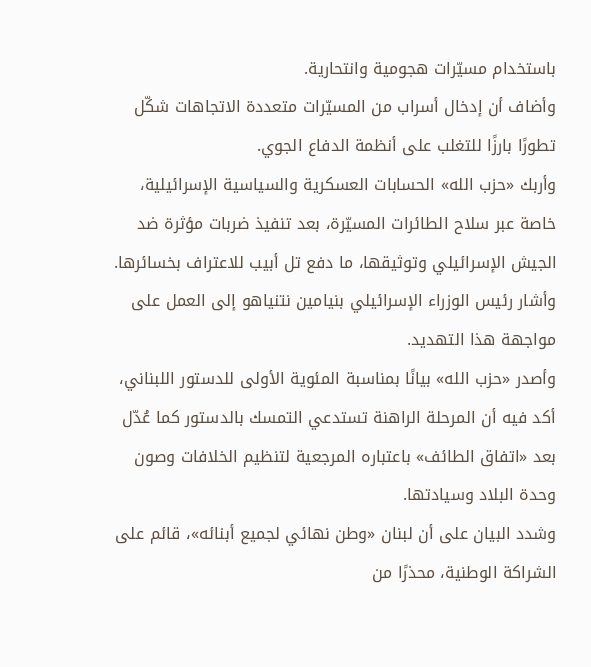باستخدام مسيّرات هجومية وانتحارية.
وأضاف أن إدخال أسراب من المسيّرات متعددة الاتجاهات شكّل تطورًا بارزًا للتغلب على أنظمة الدفاع الجوي.
وأربك «حزب الله» الحسابات العسكرية والسياسية الإسرائيلية، خاصة عبر سلاح الطائرات المسيّرة، بعد تنفيذ ضربات مؤثرة ضد الجيش الإسرائيلي وتوثيقها، ما دفع تل أبيب للاعتراف بخسائرها.
وأشار رئيس الوزراء الإسرائيلي بنيامين نتنياهو إلى العمل على مواجهة هذا التهديد.
وأصدر «حزب الله» بيانًا بمناسبة المئوية الأولى للدستور اللبناني، أكد فيه أن المرحلة الراهنة تستدعي التمسك بالدستور كما عُدّل بعد «اتفاق الطائف» باعتباره المرجعية لتنظيم الخلافات وصون وحدة البلاد وسيادتها.
وشدد البيان على أن لبنان «وطن نهائي لجميع أبنائه»، قائم على الشراكة الوطنية، محذرًا من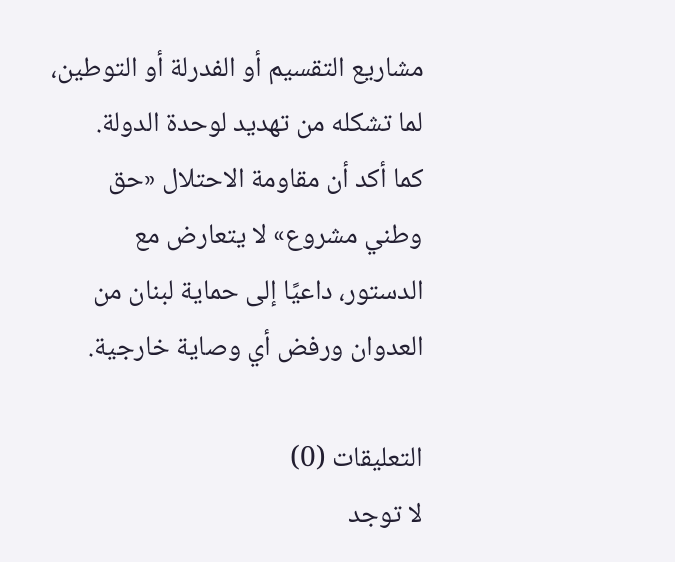مشاريع التقسيم أو الفدرلة أو التوطين، لما تشكله من تهديد لوحدة الدولة.
كما أكد أن مقاومة الاحتلال «حق وطني مشروع» لا يتعارض مع الدستور، داعيًا إلى حماية لبنان من العدوان ورفض أي وصاية خارجية.

التعليقات (0)
لا توجد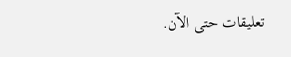تعليقات حتى الآن.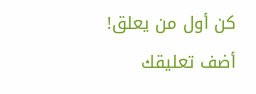كن أول من يعلق!
أضف تعليقك